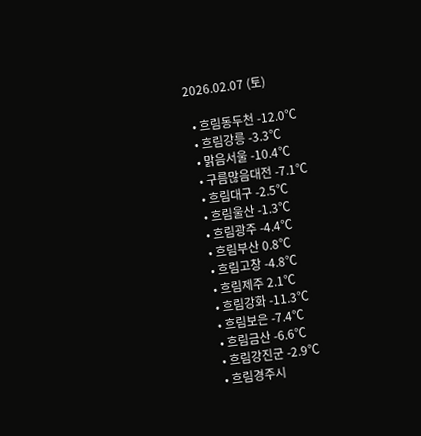2026.02.07 (토)

  • 흐림동두천 -12.0℃
  • 흐림강릉 -3.3℃
  • 맑음서울 -10.4℃
  • 구름많음대전 -7.1℃
  • 흐림대구 -2.5℃
  • 흐림울산 -1.3℃
  • 흐림광주 -4.4℃
  • 흐림부산 0.8℃
  • 흐림고창 -4.8℃
  • 흐림제주 2.1℃
  • 흐림강화 -11.3℃
  • 흐림보은 -7.4℃
  • 흐림금산 -6.6℃
  • 흐림강진군 -2.9℃
  • 흐림경주시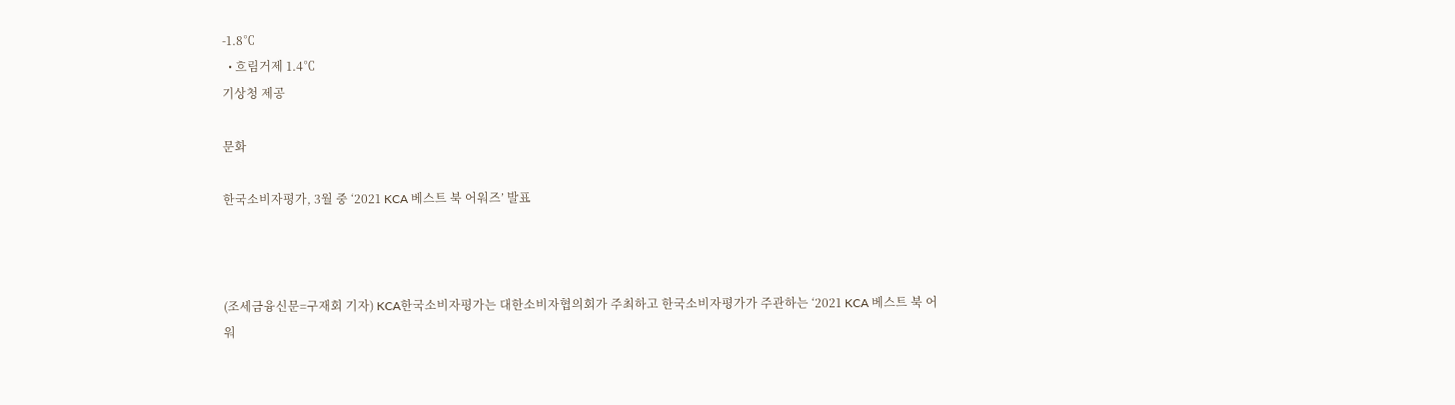-1.8℃
  • 흐림거제 1.4℃
기상청 제공

문화

한국소비자평가, 3월 중 ‘2021 KCA 베스트 북 어워즈’ 발표



(조세금융신문=구재회 기자) KCA한국소비자평가는 대한소비자협의회가 주최하고 한국소비자평가가 주관하는 ‘2021 KCA 베스트 북 어워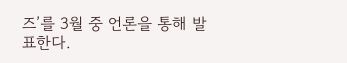즈’를 3월 중 언론을 통해 발표한다.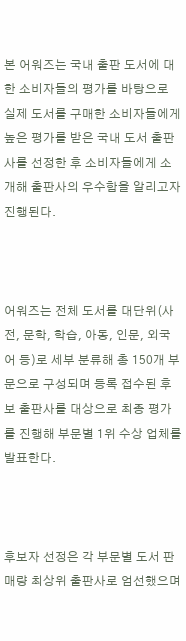본 어워즈는 국내 출판 도서에 대한 소비자들의 평가를 바탕으로 실제 도서를 구매한 소비자들에게 높은 평가를 받은 국내 도서 출판사를 선정한 후 소비자들에게 소개해 출판사의 우수함을 알리고자 진행된다.



어워즈는 전체 도서를 대단위(사전, 문학, 학습, 아동, 인문, 외국어 등)로 세부 분류해 총 150개 부문으로 구성되며 등록 접수된 후보 출판사를 대상으로 최종 평가를 진행해 부문별 1위 수상 업체를 발표한다.



후보자 선정은 각 부문별 도서 판매량 최상위 출판사로 엄선했으며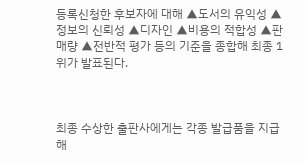등록신청한 후보자에 대해 ▲도서의 유익성 ▲정보의 신뢰성 ▲디자인 ▲비용의 적합성 ▲판매량 ▲전반적 평가 등의 기준을 종합해 최종 1위가 발표된다.



최종 수상한 출판사에게는 각종 발급품을 지급해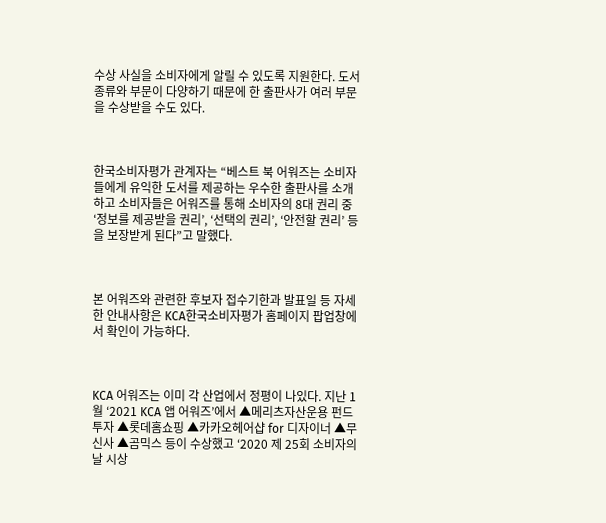수상 사실을 소비자에게 알릴 수 있도록 지원한다. 도서 종류와 부문이 다양하기 때문에 한 출판사가 여러 부문을 수상받을 수도 있다.



한국소비자평가 관계자는 “베스트 북 어워즈는 소비자들에게 유익한 도서를 제공하는 우수한 출판사를 소개하고 소비자들은 어워즈를 통해 소비자의 8대 권리 중 ‘정보를 제공받을 권리’, ‘선택의 권리’, ‘안전할 권리’ 등을 보장받게 된다”고 말했다.



본 어워즈와 관련한 후보자 접수기한과 발표일 등 자세한 안내사항은 KCA한국소비자평가 홈페이지 팝업창에서 확인이 가능하다.



KCA 어워즈는 이미 각 산업에서 정평이 나있다. 지난 1월 ‘2021 KCA 앱 어워즈’에서 ▲메리츠자산운용 펀드투자 ▲롯데홈쇼핑 ▲카카오헤어샵 for 디자이너 ▲무신사 ▲곰믹스 등이 수상했고 ‘2020 제 25회 소비자의 날 시상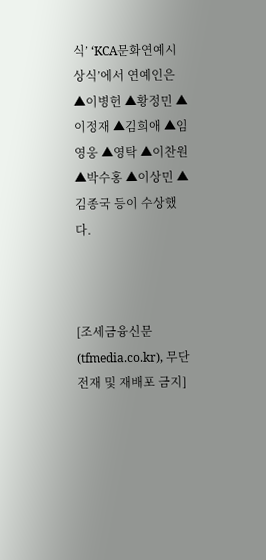식’ ‘KCA문화연예시상식’에서 연예인은 ▲이병헌 ▲황정민 ▲이정재 ▲김희애 ▲임영웅 ▲영탁 ▲이찬원 ▲박수홍 ▲이상민 ▲김종국 등이 수상했다.



[조세금융신문(tfmedia.co.kr), 무단전재 및 재배포 금지]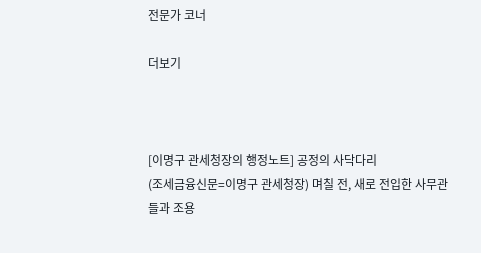전문가 코너

더보기



[이명구 관세청장의 행정노트] 공정의 사닥다리
(조세금융신문=이명구 관세청장) 며칠 전, 새로 전입한 사무관들과 조용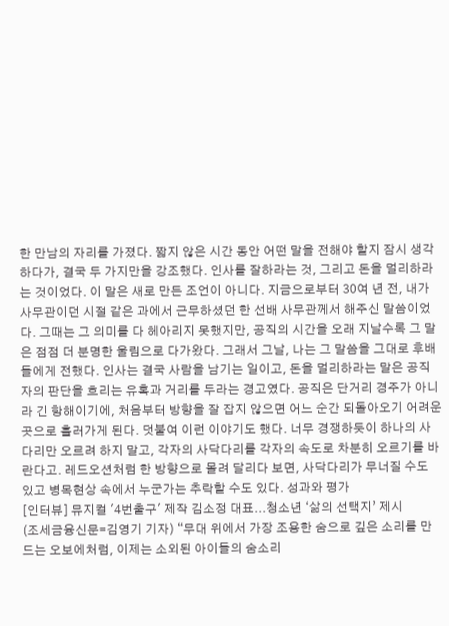한 만남의 자리를 가졌다. 짧지 않은 시간 동안 어떤 말을 전해야 할지 잠시 생각하다가, 결국 두 가지만을 강조했다. 인사를 잘하라는 것, 그리고 돈을 멀리하라는 것이었다. 이 말은 새로 만든 조언이 아니다. 지금으로부터 30여 년 전, 내가 사무관이던 시절 같은 과에서 근무하셨던 한 선배 사무관께서 해주신 말씀이었다. 그때는 그 의미를 다 헤아리지 못했지만, 공직의 시간을 오래 지날수록 그 말은 점점 더 분명한 울림으로 다가왔다. 그래서 그날, 나는 그 말씀을 그대로 후배들에게 전했다. 인사는 결국 사람을 남기는 일이고, 돈을 멀리하라는 말은 공직자의 판단을 흐리는 유혹과 거리를 두라는 경고였다. 공직은 단거리 경주가 아니라 긴 항해이기에, 처음부터 방향을 잘 잡지 않으면 어느 순간 되돌아오기 어려운 곳으로 흘러가게 된다. 덧붙여 이런 이야기도 했다. 너무 경쟁하듯이 하나의 사다리만 오르려 하지 말고, 각자의 사닥다리를 각자의 속도로 차분히 오르기를 바란다고. 레드오션처럼 한 방향으로 몰려 달리다 보면, 사닥다리가 무너질 수도 있고 병목현상 속에서 누군가는 추락할 수도 있다. 성과와 평가
[인터뷰] 뮤지컬 '4번출구' 제작 김소정 대표...청소년 ‘삶의 선택지’ 제시
(조세금융신문=김영기 기자) “무대 위에서 가장 조용한 숨으로 깊은 소리를 만드는 오보에처럼, 이제는 소외된 아이들의 숨소리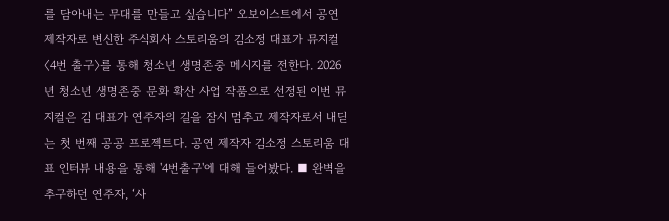를 담아내는 무대를 만들고 싶습니다” 오보이스트에서 공연 제작자로 변신한 주식회사 스토리움의 김소정 대표가 뮤지컬 〈4번 출구〉를 통해 청소년 생명존중 메시지를 전한다. 2026년 청소년 생명존중 문화 확산 사업 작품으로 선정된 이번 뮤지컬은 김 대표가 연주자의 길을 잠시 멈추고 제작자로서 내딛는 첫 번째 공공 프로젝트다. 공연 제작자 김소정 스토리움 대표 인터뷰 내용을 통해 '4번출구'에 대해 들어봤다. ■ 완벽을 추구하던 연주자, ‘사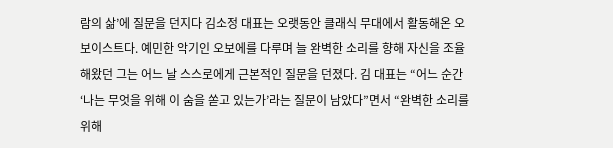람의 삶’에 질문을 던지다 김소정 대표는 오랫동안 클래식 무대에서 활동해온 오보이스트다. 예민한 악기인 오보에를 다루며 늘 완벽한 소리를 향해 자신을 조율해왔던 그는 어느 날 스스로에게 근본적인 질문을 던졌다. 김 대표는 “어느 순간 ‘나는 무엇을 위해 이 숨을 쏟고 있는가’라는 질문이 남았다”면서 “완벽한 소리를 위해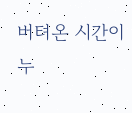버텨온 시간이 누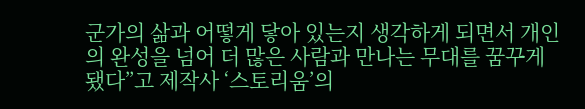군가의 삶과 어떻게 닿아 있는지 생각하게 되면서 개인의 완성을 넘어 더 많은 사람과 만나는 무대를 꿈꾸게 됐다”고 제작사 ‘스토리움’의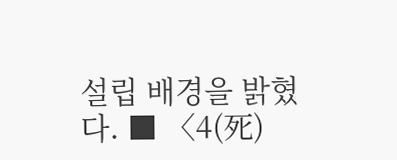설립 배경을 밝혔다. ■ 〈4(死)